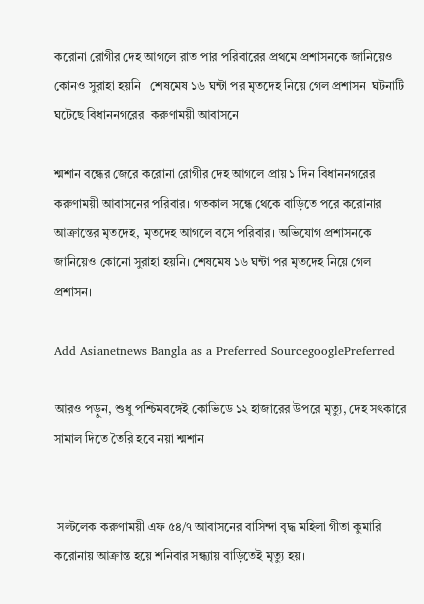করোনা রোগীর দেহ আগলে রাত পার পরিবারের প্রথমে প্রশাসনকে জানিয়েও কোনও সুরাহা হয়নি   শেষমেষ ১৬ ঘন্টা পর মৃতদেহ নিয়ে গেল প্রশাসন  ঘটনাটি ঘটেছে বিধাননগরের  করুণাময়ী আবাসনে

শ্মশান বন্ধের জেরে করোনা রোগীর দেহ আগলে প্রায় ১ দিন বিধাননগরের করুণাময়ী আবাসনের পরিবার। গতকাল সন্ধে থেকে বাড়িতে পরে করোনার আক্রান্তের মৃতদেহ, মৃতদেহ আগলে বসে পরিবার। অভিযোগ প্রশাসনকে জানিয়েও কোনো সুরাহা হয়নি। শেষমেষ ১৬ ঘন্টা পর মৃতদেহ নিয়ে গেল প্রশাসন।

Add Asianetnews Bangla as a Preferred SourcegooglePreferred

আরও পড়ুন, শুধু পশ্চিমবঙ্গেই কোভিডে ১২ হাজারের উপরে মৃত্যু, দেহ সৎকারে সামাল দিতে তৈরি হবে নয়া শ্মশান


 সল্টলেক করুণাময়ী এফ ৫৪/৭ আবাসনের বাসিন্দা বৃদ্ধ মহিলা গীতা কুমারি করোনায় আক্রান্ত হয়ে শনিবার সন্ধ্যায় বাড়িতেই মৃত্যু হয়।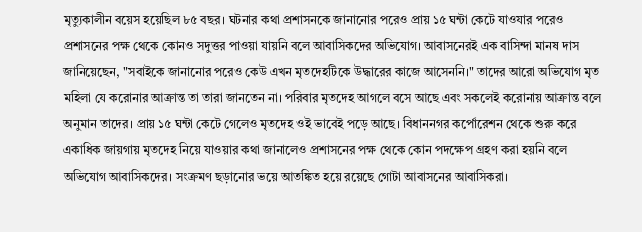মৃত্যুকালীন বয়েস হয়েছিল ৮৫ বছর। ঘটনার কথা প্রশাসনকে জানানোর পরেও প্রায় ১৫ ঘন্টা কেটে যাওযার পরেও প্রশাসনের পক্ষ থেকে কোনও সদুত্তর পাওয়া যায়নি বলে আবাসিকদের অভিযোগ। আবাসনেরই এক বাসিন্দা মানষ দাস জানিয়েছেন, "সবাইকে জানানোর পরেও কেউ এখন মৃতদেহটিকে উদ্ধারের কাজে আসেননি।" তাদের আরো অভিযোগ মৃত মহিলা যে করোনার আক্রান্ত তা তারা জানতেন না। পরিবার মৃতদেহ আগলে বসে আছে এবং সকলেই করোনায় আক্রান্ত বলে অনুমান তাদের। প্রায় ১৫ ঘন্টা কেটে গেলেও মৃতদেহ ওই ভাবেই পড়ে আছে। বিধাননগর কর্পোরেশন থেকে শুরু করে একাধিক জায়গায় মৃতদেহ নিয়ে যাওয়ার কথা জানালেও প্রশাসনের পক্ষ থেকে কোন পদক্ষেপ গ্রহণ করা হয়নি বলে অভিযোগ আবাসিকদের। সংক্রমণ ছড়ানোর ভয়ে আতঙ্কিত হয়ে রয়েছে গোটা আবাসনের আবাসিকরা।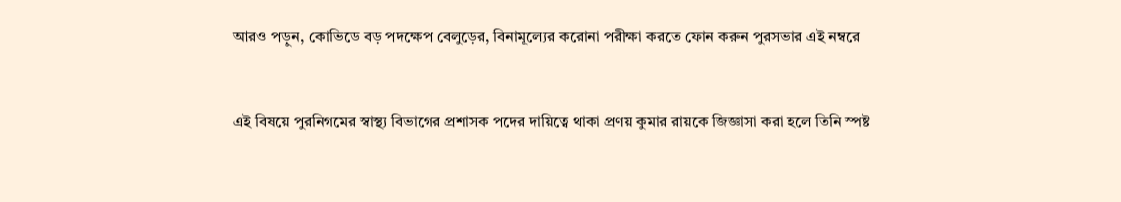আরও পড়ুন, কোভিডে বড় পদক্ষেপ বেলুড়ের, বিনামূল্যের করোনা পরীক্ষা করতে ফোন করুন পুরসভার এই নম্বরে


এই বিষয়ে পুরনিগমের স্বাস্থ্য বিভাগের প্রশাসক পদের দায়িত্বে থাকা প্রণয় কুমার রায়কে জিজ্ঞাসা করা হলে তিনি স্পষ্ট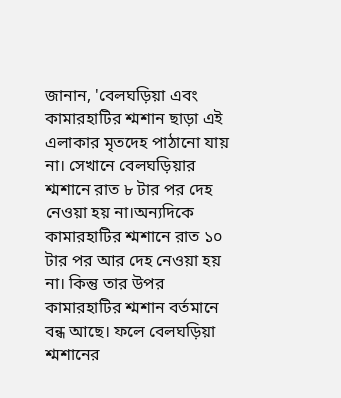জানান, 'বেলঘড়িয়া এবং কামারহাটির শ্মশান ছাড়া এই এলাকার মৃতদেহ পাঠানো যায় না। সেখানে বেলঘড়িয়ার শ্মশানে রাত ৮ টার পর দেহ নেওয়া হয় না।অন্যদিকে কামারহাটির শ্মশানে রাত ১০ টার পর আর দেহ নেওয়া হয় না। কিন্তু তার উপর কামারহাটির শ্মশান বর্তমানে বন্ধ আছে। ফলে বেলঘড়িয়া শ্মশানের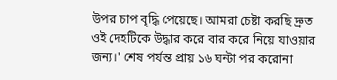উপর চাপ বৃদ্ধি পেয়েছে। আমরা চেষ্টা করছি দ্রুত ওই দেহটিকে উদ্ধার করে বার করে নিয়ে যাওয়ার জন্য।' শেষ পর্যন্ত প্রায় ১৬ ঘন্টা পর করোনা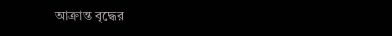আক্রান্ত বৃদ্ধের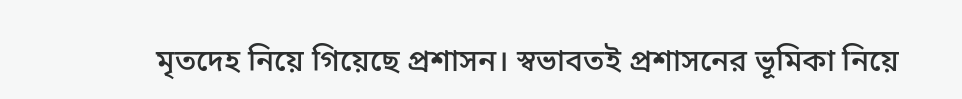মৃতদেহ নিয়ে গিয়েছে প্রশাসন। স্বভাবতই প্রশাসনের ভূমিকা নিয়ে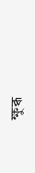ক্ষুব্ধ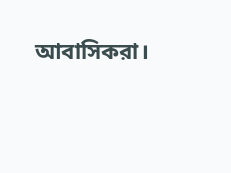আবাসিকরা।